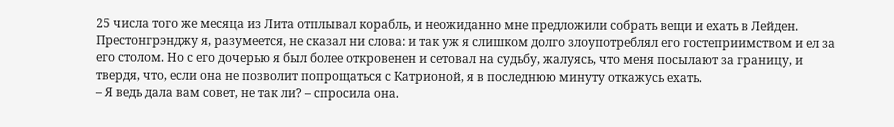25 числа того же месяца из Лита отплывал корабль, и неожиданно мне предложили собрать вещи и ехать в Лейден. Престонгрэнджу я, разумеется, не сказал ни слова: и так уж я слишком долго злоупотреблял его гостеприимством и ел за его столом. Но с его дочерью я был более откровенен и сетовал на судьбу, жалуясь, что меня посылают за границу, и твердя, что, если она не позволит попрощаться с Катрионой, я в последнюю минуту откажусь ехать.
– Я ведь дала вам совет, не так ли? – спросила она.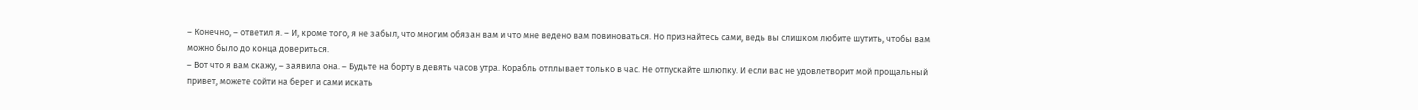– Конечно, – ответил я. – И, кроме того, я не забыл, что многим обязан вам и что мне ведено вам повиноваться. Но признайтесь сами, ведь вы слишком любите шутить, чтобы вам можно было до конца довериться.
– Вот что я вам скажу, – заявила она. – Будьте на борту в девять часов утра. Корабль отплывает только в час. Не отпускайте шлюпку. И если вас не удовлетворит мой прощальный привет, можете сойти на берег и сами искать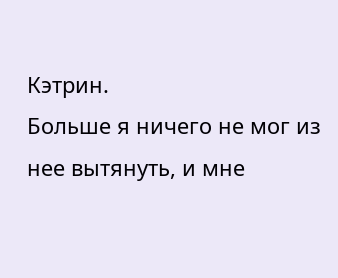Кэтрин.
Больше я ничего не мог из нее вытянуть, и мне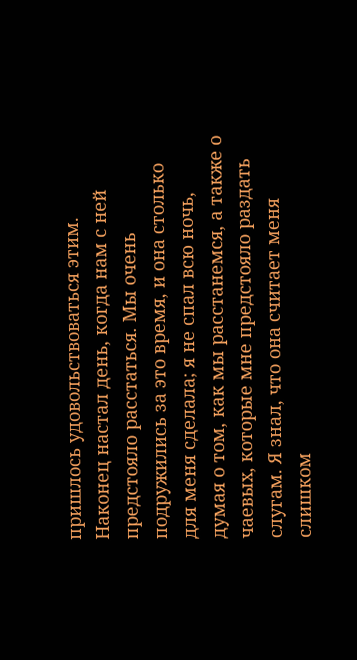пришлось удовольствоваться этим.
Наконец настал день, когда нам с ней предстояло расстаться. Мы очень подружились за это время, и она столько для меня сделала; я не спал всю ночь, думая о том, как мы расстанемся, а также о чаевых, которые мне предстояло раздать слугам. Я знал, что она считает меня слишком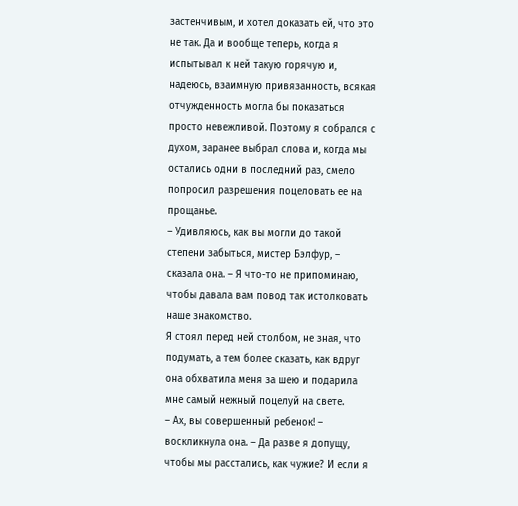застенчивым, и хотел доказать ей, что это не так. Да и вообще теперь, когда я испытывал к ней такую горячую и, надеюсь, взаимную привязанность, всякая отчужденность могла бы показаться просто невежливой. Поэтому я собрался с духом, заранее выбрал слова и, когда мы остались одни в последний раз, смело попросил разрешения поцеловать ее на прощанье.
– Удивляюсь, как вы могли до такой степени забыться, мистер Бэлфур, – сказала она. – Я что-то не припоминаю, чтобы давала вам повод так истолковать наше знакомство.
Я стоял перед ней столбом, не зная, что подумать, а тем более сказать, как вдруг она обхватила меня за шею и подарила мне самый нежный поцелуй на свете.
– Ах, вы совершенный ребенок! – воскликнула она. – Да разве я допущу, чтобы мы расстались, как чужие? И если я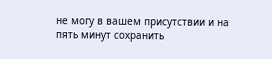не могу в вашем присутствии и на пять минут сохранить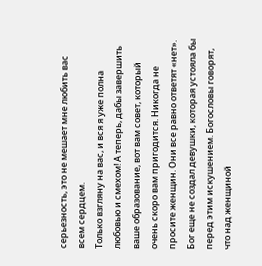серьезность, это не мешает мне любить вас всем сердцем.
Только взгляну на вас, и вся я уже полна любовью и смехом! А теперь, дабы завершить ваше образование, вот вам совет, который очень скоро вам пригодится. Никогда не просите женщин. Они все равно ответят «нет». Бог еще не создал девушки, которая устояла бы перед этим искушением. Богословы говорят, что над женщиной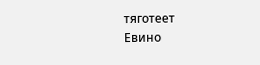тяготеет
Евино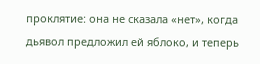проклятие: она не сказала «нет», когда дьявол предложил ей яблоко, и теперь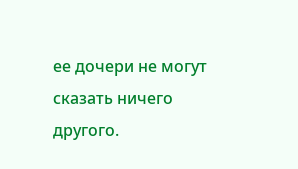ее дочери не могут сказать ничего другого.